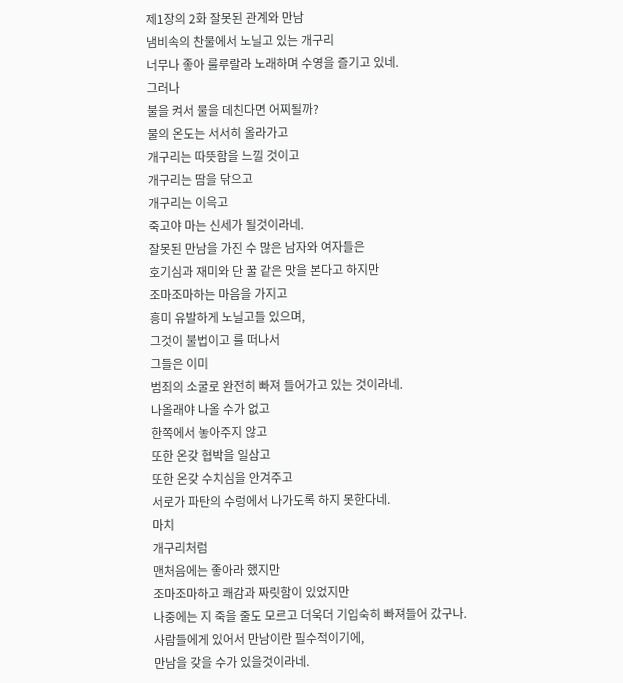제1장의 2화 잘못된 관계와 만남
냄비속의 찬물에서 노닐고 있는 개구리
너무나 좋아 룰루랄라 노래하며 수영을 즐기고 있네.
그러나
불을 켜서 물을 데친다면 어찌될까?
물의 온도는 서서히 올라가고
개구리는 따뜻함을 느낄 것이고
개구리는 땀을 닦으고
개구리는 이윽고
죽고야 마는 신세가 될것이라네.
잘못된 만남을 가진 수 많은 남자와 여자들은
호기심과 재미와 단 꿀 같은 맛을 본다고 하지만
조마조마하는 마음을 가지고
흥미 유발하게 노닐고들 있으며,
그것이 불법이고 를 떠나서
그들은 이미
범죄의 소굴로 완전히 빠져 들어가고 있는 것이라네.
나올래야 나올 수가 없고
한쪽에서 놓아주지 않고
또한 온갖 협박을 일삼고
또한 온갖 수치심을 안겨주고
서로가 파탄의 수렁에서 나가도록 하지 못한다네.
마치
개구리처럼
맨처음에는 좋아라 했지만
조마조마하고 쾌감과 짜릿함이 있었지만
나중에는 지 죽을 줄도 모르고 더욱더 기입숙히 빠져들어 갔구나.
사람들에게 있어서 만남이란 필수적이기에,
만남을 갖을 수가 있을것이라네.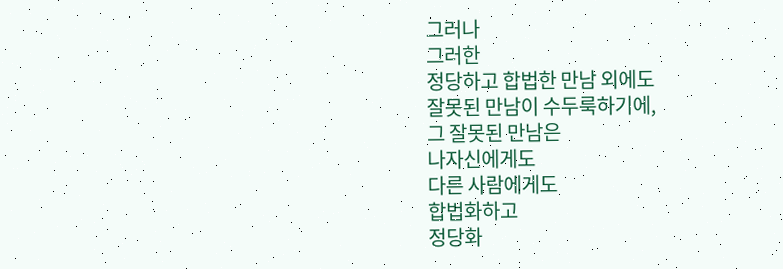그러나
그러한
정당하고 합법한 만남 외에도
잘못된 만남이 수두룩하기에,
그 잘못된 만남은
나자신에게도
다른 사람에게도
합법화하고
정당화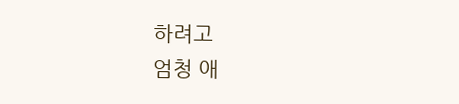하려고
엄청 애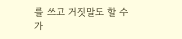를 쓰고 거짓말도 할 수가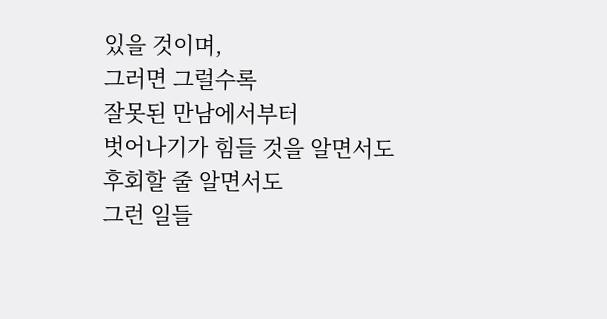있을 것이며,
그러면 그럴수록
잘못된 만남에서부터
벗어나기가 힘들 것을 알면서도
후회할 줄 알면서도
그런 일들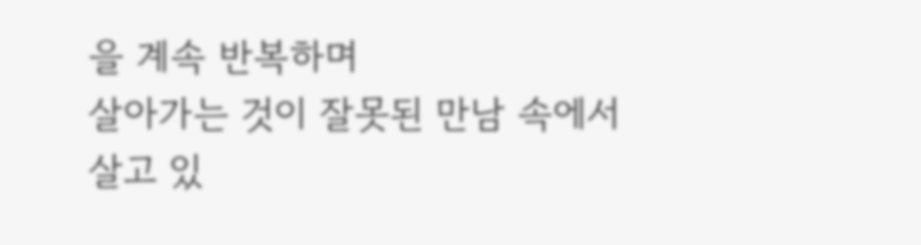을 계속 반복하며
살아가는 것이 잘못된 만남 속에서 살고 있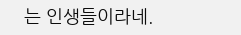는 인생들이라네.